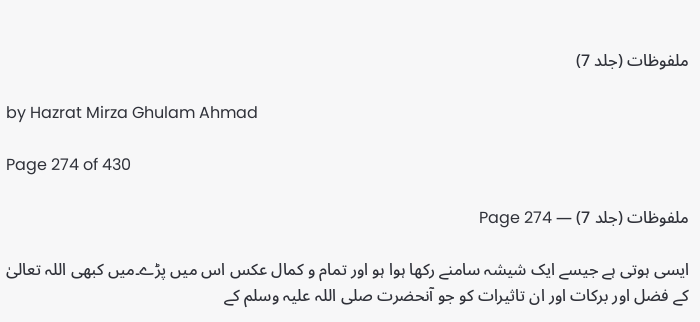ملفوظات (جلد 7)

by Hazrat Mirza Ghulam Ahmad

Page 274 of 430

ملفوظات (جلد 7) — Page 274

ایسی ہوتی ہے جیسے ایک شیشہ سامنے رکھا ہوا ہو اور تمام و کمال عکس اس میں پڑے۔میں کبھی اللہ تعالیٰ کے فضل اور برکات اور ان تاثیرات کو جو آنحضرت صلی اللہ علیہ وسلم کے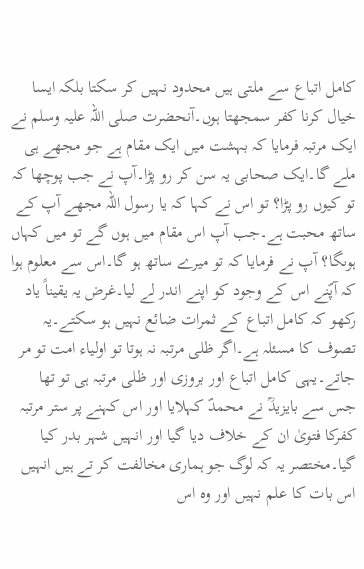کامل اتباع سے ملتی ہیں محدود نہیں کر سکتا بلکہ ایسا خیال کرنا کفر سمجھتا ہوں۔آنحضرت صلی اللہ علیہ وسلم نے ایک مرتبہ فرمایا کہ بہشت میں ایک مقام ہے جو مجھے ہی ملے گا۔ایک صحابی یہ سن کر رو پڑا۔آپ نے جب پوچھا کہ تو کیوں رو پڑا؟ تو اس نے کہا کہ یا رسول اللہ مجھے آپ کے ساتھ محبت ہے۔جب آپ اس مقام میں ہوں گے تو میں کہاں ہوںگا؟ آپ نے فرمایا کہ تو میرے ساتھ ہو گا۔اس سے معلوم ہوا کہ آپؐنے اس کے وجود کو اپنے اندر لے لیا۔غرض یہ یقیناً یاد رکھو کہ کامل اتباع کے ثمرات ضائع نہیں ہو سکتے۔یہ تصوف کا مسئلہ ہے۔اگر ظلی مرتبہ نہ ہوتا تو اولیاء امت تو مر جاتے۔یہی کامل اتباع اور بروزی اور ظلی مرتبہ ہی تو تھا جس سے بایزیدؒ نے محمدؐ کہلایا اور اس کہنے پر ستر مرتبہ کفرکا فتویٰ ان کے خلاف دیا گیا اور انہیں شہر بدر کیا گیا۔مختصر یہ کہ لوگ جو ہماری مخالفت کر تے ہیں انہیں اس بات کا علم نہیں اور وہ اس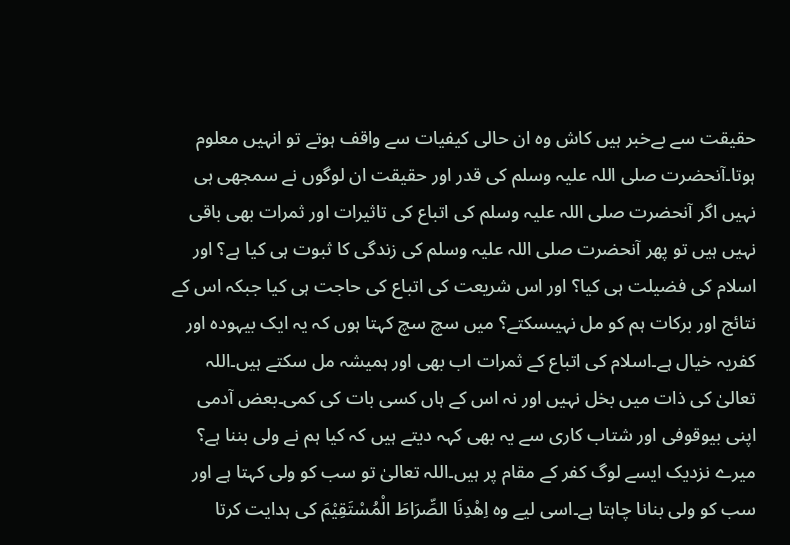حقیقت سے بےخبر ہیں کاش وہ ان حالی کیفیات سے واقف ہوتے تو انہیں معلوم ہوتا۔آنحضرت صلی اللہ علیہ وسلم کی قدر اور حقیقت ان لوگوں نے سمجھی ہی نہیں اگر آنحضرت صلی اللہ علیہ وسلم کی اتباع کی تاثیرات اور ثمرات بھی باقی نہیں ہیں تو پھر آنحضرت صلی اللہ علیہ وسلم کی زندگی کا ثبوت ہی کیا ہے؟ اور اسلام کی فضیلت ہی کیا؟ اور اس شریعت کی اتباع کی حاجت ہی کیا جبکہ اس کے نتائج اور برکات ہم کو مل نہیںسکتے؟ میں سچ سچ کہتا ہوں کہ یہ ایک بیہودہ اور کفریہ خیال ہے۔اسلام کی اتباع کے ثمرات اب بھی اور ہمیشہ مل سکتے ہیں۔اللہ تعالیٰ کی ذات میں بخل نہیں اور نہ اس کے ہاں کسی بات کی کمی۔بعض آدمی اپنی بیوقوفی اور شتاب کاری سے یہ بھی کہہ دیتے ہیں کہ کیا ہم نے ولی بننا ہے؟ میرے نزدیک ایسے لوگ کفر کے مقام پر ہیں۔اللہ تعالیٰ تو سب کو ولی کہتا ہے اور سب کو ولی بنانا چاہتا ہے۔اسی لیے وہ اِهْدِنَا الصِّرَاطَ الْمُسْتَقِيْمَ کی ہدایت کرتا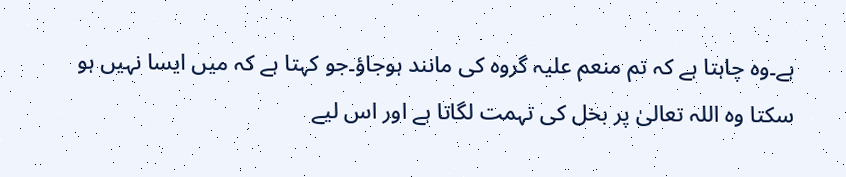ہے۔وہ چاہتا ہے کہ تم منعم علیہ گروہ کی مانند ہوجاؤ۔جو کہتا ہے کہ میں ایسا نہیں ہو سکتا وہ اللہ تعالیٰ پر بخل کی تہمت لگاتا ہے اور اس لیے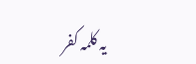یہ کلمہ کفر